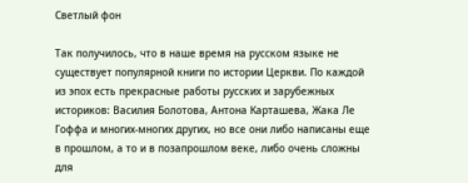Светлый фон

Так получилось, что в наше время на русском языке не существует популярной книги по истории Церкви. По каждой из эпох есть прекрасные работы русских и зарубежных историков: Василия Болотова, Антона Карташева, Жака Ле Гоффа и многих-многих других, но все они либо написаны еще в прошлом, а то и в позапрошлом веке, либо очень сложны для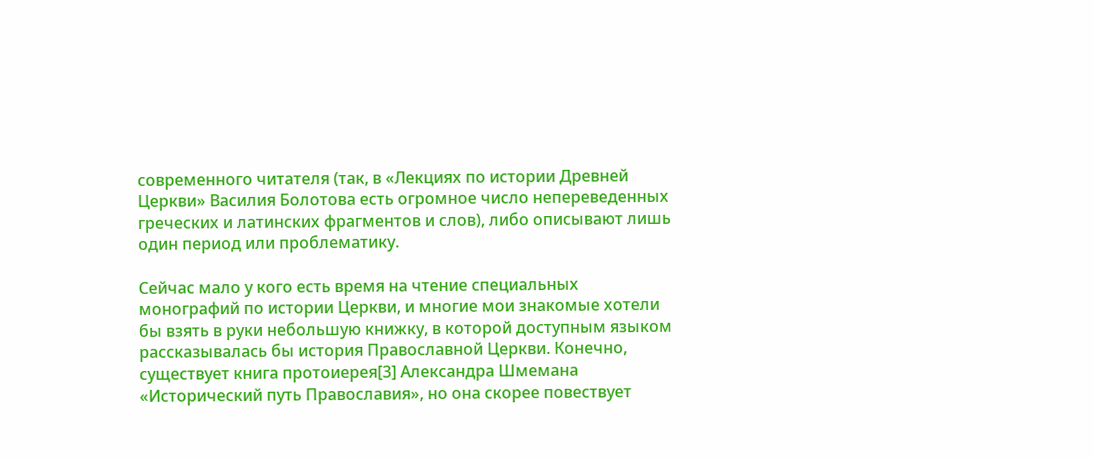современного читателя (так, в «Лекциях по истории Древней Церкви» Василия Болотова есть огромное число непереведенных греческих и латинских фрагментов и слов), либо описывают лишь один период или проблематику.

Сейчас мало у кого есть время на чтение специальных монографий по истории Церкви, и многие мои знакомые хотели бы взять в руки небольшую книжку, в которой доступным языком рассказывалась бы история Православной Церкви. Конечно, существует книга протоиерея[3] Александра Шмемана «Исторический путь Православия», но она скорее повествует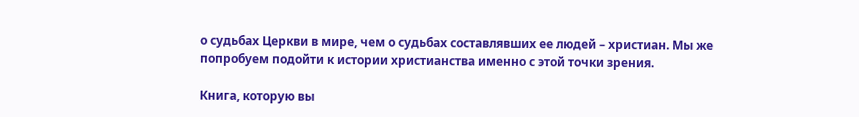о судьбах Церкви в мире, чем о судьбах составлявших ее людей – христиан. Мы же попробуем подойти к истории христианства именно с этой точки зрения.

Книга, которую вы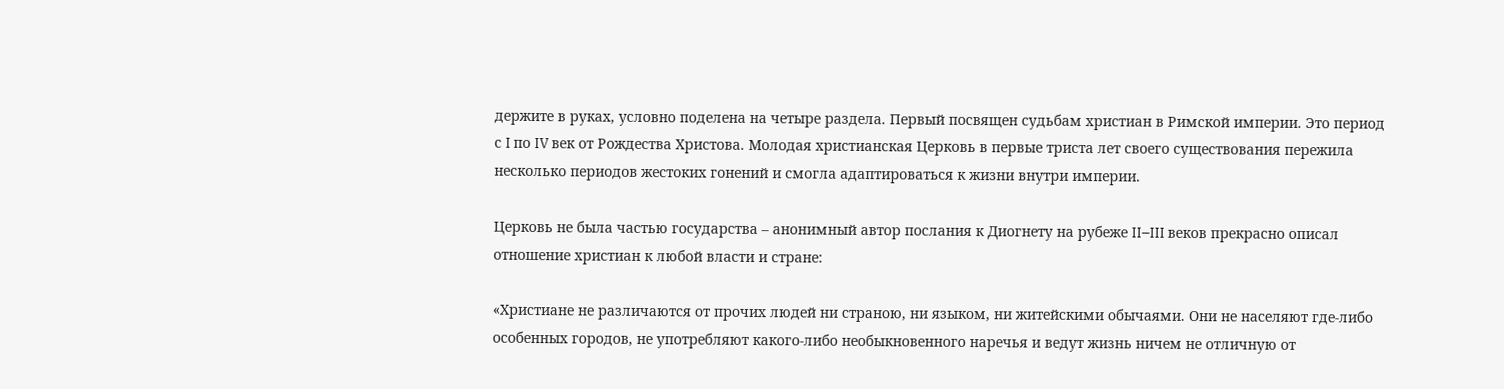держите в руках, условно поделена на четыре раздела. Первый посвящен судьбам христиан в Римской империи. Это период с I по IV век от Рождества Христова. Молодая христианская Церковь в первые триста лет своего существования пережила несколько периодов жестоких гонений и смогла адаптироваться к жизни внутри империи.

Церковь не была частью государства – анонимный автор послания к Диогнету на рубеже II–III веков прекрасно описал отношение христиан к любой власти и стране:

«Христиане не различаются от прочих людей ни страною, ни языком, ни житейскими обычаями. Они не населяют где-либо особенных городов, не употребляют какого-либо необыкновенного наречья и ведут жизнь ничем не отличную от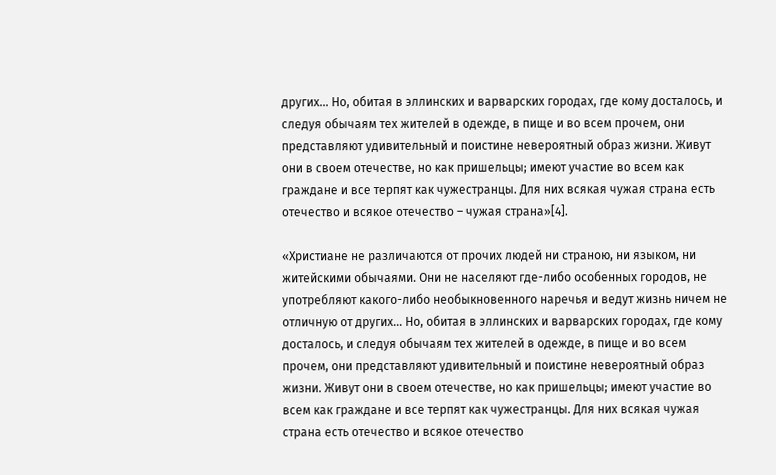других… Но, обитая в эллинских и варварских городах, где кому досталось, и следуя обычаям тех жителей в одежде, в пище и во всем прочем, они представляют удивительный и поистине невероятный образ жизни. Живут они в своем отечестве, но как пришельцы; имеют участие во всем как граждане и все терпят как чужестранцы. Для них всякая чужая страна есть отечество и всякое отечество – чужая страна»[4].

«Христиане не различаются от прочих людей ни страною, ни языком, ни житейскими обычаями. Они не населяют где-либо особенных городов, не употребляют какого-либо необыкновенного наречья и ведут жизнь ничем не отличную от других… Но, обитая в эллинских и варварских городах, где кому досталось, и следуя обычаям тех жителей в одежде, в пище и во всем прочем, они представляют удивительный и поистине невероятный образ жизни. Живут они в своем отечестве, но как пришельцы; имеют участие во всем как граждане и все терпят как чужестранцы. Для них всякая чужая страна есть отечество и всякое отечество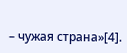– чужая страна»[4].